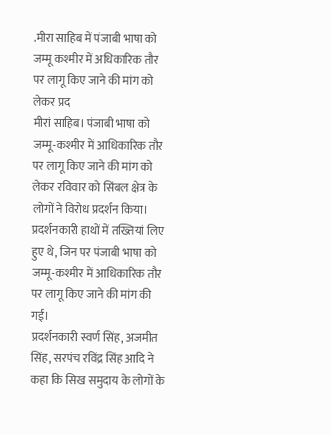.मीरा साहिब में पंजाबी भाषा को जम्मू कश्मीर में अधिकारिक तौर पर लागू किए जाने की मांग को लेकर प्रद
मीरां साहिब। पंजाबी भाषा को जम्मू-कश्मीर में आधिकारिक तौर पर लागू किए जाने की मांग को लेकर रविवार को सिंबल क्षेत्र के लोगों ने विरोध प्रदर्शन किया। प्रदर्शनकारी हाथों में तख्तियां लिए हुए थे, जिन पर पंजाबी भाषा को जम्मू-कश्मीर में आधिकारिक तौर पर लागू किए जाने की मांग की गई।
प्रदर्शनकारी स्वर्ण सिंह, अजमीत सिंह, सरपंच रविंद्र सिंह आदि ने कहा कि सिख समुदाय के लोगों के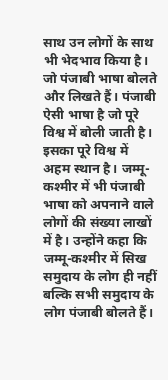साथ उन लोगों के साथ भी भेदभाव किया है। जो पंजाबी भाषा बोलते और लिखते हैं। पंजाबी ऐसी भाषा है जो पूरे विश्व में बोली जाती है। इसका पूरे विश्व में अहम स्थान है। जम्मू-कश्मीर में भी पंजाबी भाषा को अपनाने वाले लोगों की संख्या लाखों में है। उन्होंने कहा कि जम्मू-कश्मीर में सिख समुदाय के लोग ही नहीं बल्कि सभी समुदाय के लोग पंजाबी बोलते हैं।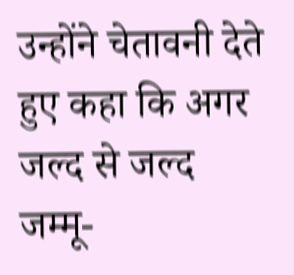उन्होंने चेतावनी देते हुए कहा कि अगर जल्द से जल्द जम्मू-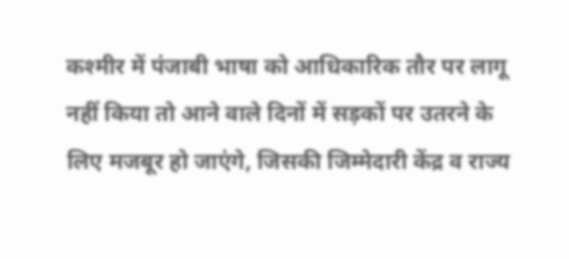कश्मीर में पंजाबी भाषा को आधिकारिक तौर पर लागू नहीं किया तो आने वाले दिनों में सड़कों पर उतरने के लिए मजबूर हो जाएंगे, जिसकी जिम्मेदारी केंद्र व राज्य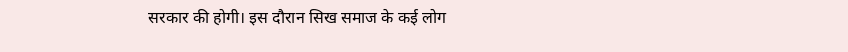सरकार की होगी। इस दौरान सिख समाज के कई लोग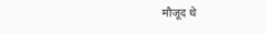मौजूद थे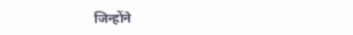जिन्होंने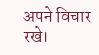अपने विचार रखे।